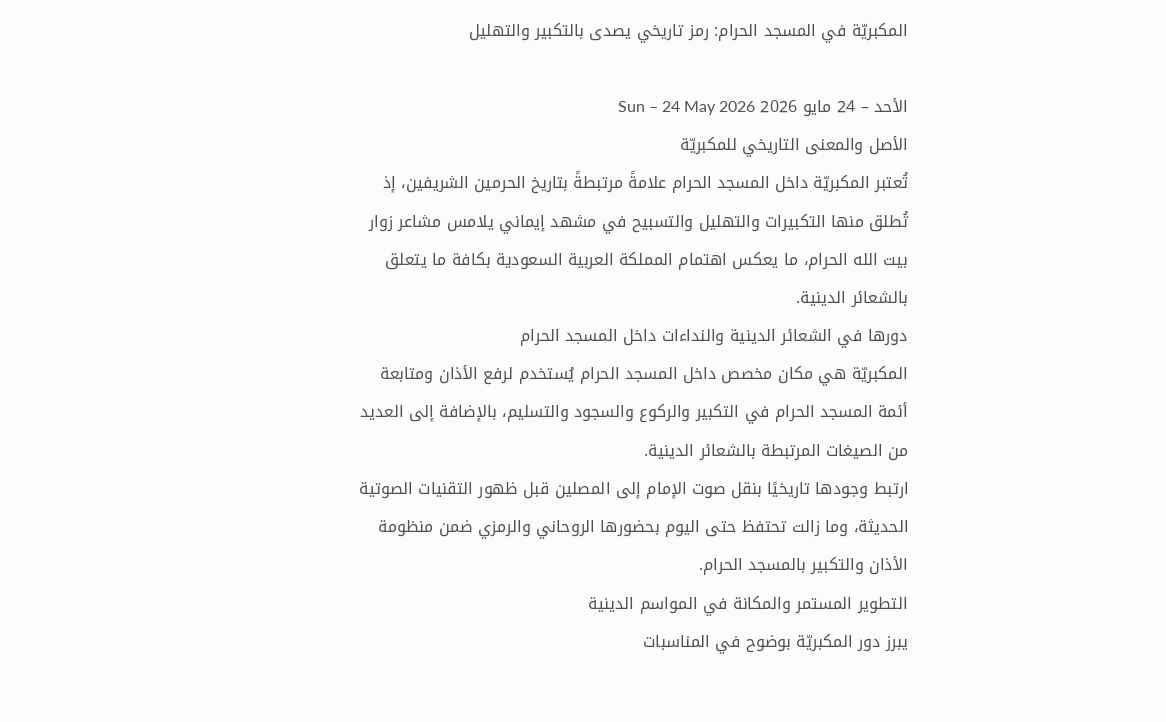المكبريّة في المسجد الحرام: رمز تاريخي يصدى بالتكبير والتهليل

الأحد – 24 مايو 2026 Sun – 24 May 2026
الأصل والمعنى التاريخي للمكبريّة
تُعتبر المكبريّة داخل المسجد الحرام علامةً مرتبطةً بتاريخ الحرمين الشريفين، إذ تُطلق منها التكبيرات والتهليل والتسبيح في مشهد إيماني يلامس مشاعر زوار بيت الله الحرام، ما يعكس اهتمام المملكة العربية السعودية بكافة ما يتعلق بالشعائر الدينية.
دورها في الشعائر الدينية والنداءات داخل المسجد الحرام
المكبريّة هي مكان مخصص داخل المسجد الحرام يُستخدم لرفع الأذان ومتابعة أئمة المسجد الحرام في التكبير والركوع والسجود والتسليم، بالإضافة إلى العديد من الصيغات المرتبطة بالشعائر الدينية.
ارتبط وجودها تاريخيًا بنقل صوت الإمام إلى المصلين قبل ظهور التقنيات الصوتية الحديثة، وما زالت تحتفظ حتى اليوم بحضورها الروحاني والرمزي ضمن منظومة الأذان والتكبير بالمسجد الحرام.
التطوير المستمر والمكانة في المواسم الدينية
يبرز دور المكبريّة بوضوح في المناسبات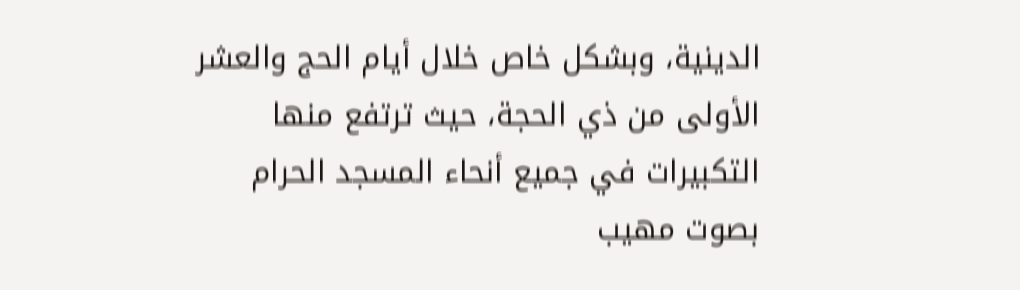الدينية، وبشكل خاص خلال أيام الحج والعشر الأولى من ذي الحجة، حيث ترتفع منها التكبيرات في جميع أنحاء المسجد الحرام بصوت مهيب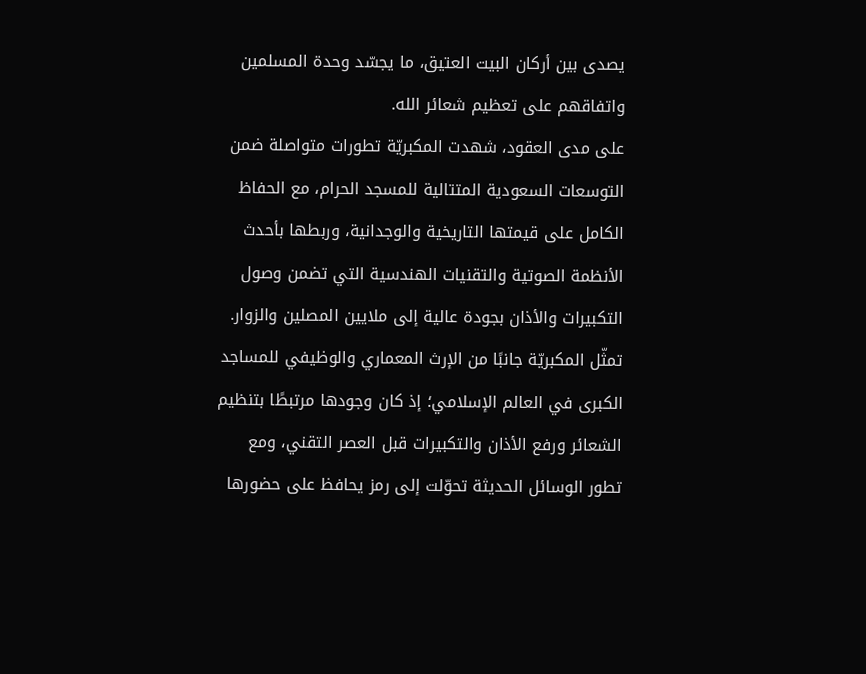يصدى بين أركان البيت العتيق، ما يجسّد وحدة المسلمين واتفاقهم على تعظيم شعائر الله.
على مدى العقود، شهدت المكبريّة تطورات متواصلة ضمن التوسعات السعودية المتتالية للمسجد الحرام، مع الحفاظ الكامل على قيمتها التاريخية والوجدانية، وربطها بأحدث الأنظمة الصوتية والتقنيات الهندسية التي تضمن وصول التكبيرات والأذان بجودة عالية إلى ملايين المصلين والزوار.
تمثّل المكبريّة جانبًا من الإرث المعماري والوظيفي للمساجد الكبرى في العالم الإسلامي؛ إذ كان وجودها مرتبطًا بتنظيم الشعائر ورفع الأذان والتكبيرات قبل العصر التقني، ومع تطور الوسائل الحديثة تحوّلت إلى رمز يحافظ على حضورها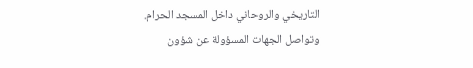التاريخي والروحاني داخل المسجد الحرام.
وتواصل الجهات المسؤولة عن شؤون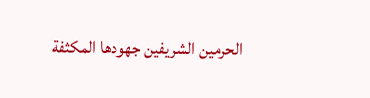الحرمين الشريفين جهودها المكثفة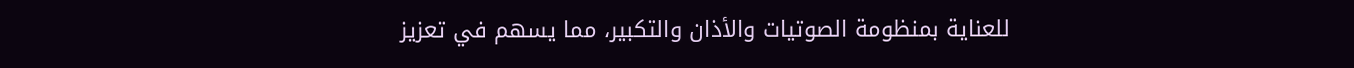للعناية بمنظومة الصوتيات والأذان والتكبير، مما يسهم في تعزيز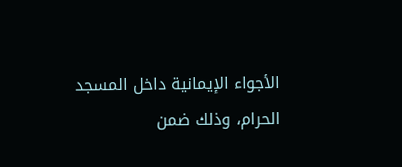الأجواء الإيمانية داخل المسجد الحرام، وذلك ضمن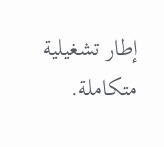إطار تشغيلية متكاملة.